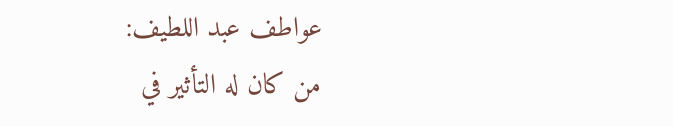عواطف عبد اللطيف:
من كان له التأثير في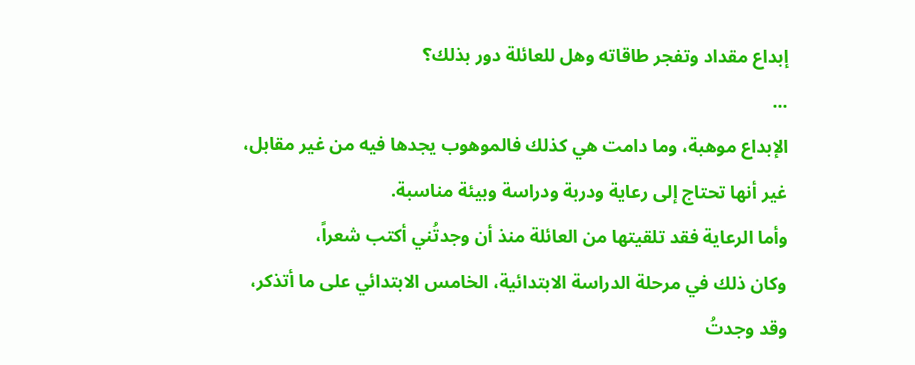إبداع مقداد وتفجر طاقاته وهل للعائلة دور بذلك؟
...
الإبداع موهبة، وما دامت هي كذلك فالموهوب يجدها فيه من غير مقابل،
غير أنها تحتاج إلى رعاية ودربة ودراسة وبيئة مناسبة.
وأما الرعاية فقد تلقيتها من العائلة منذ أن وجدتُني أكتب شعراً،
وكان ذلك في مرحلة الدراسة الابتدائية، الخامس الابتدائي على ما أتذكر،
وقد وجدتُ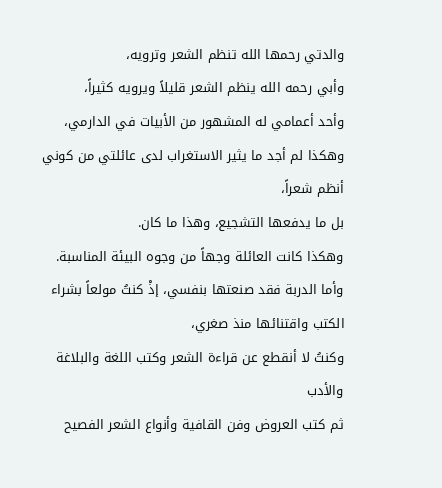والدتي رحمها الله تنظم الشعر وترويه،
وأبي رحمه الله ينظم الشعر قليلاً ويرويه كثيراً،
وأحد أعمامي له المشهور من الأبيات في الدارمي،
وهكذا لم أجد ما يثير الاستغراب لدى عائلتي من كوني أنظم شعراً،
بل ما يدفعها التشجيع، وهذا ما كان.
وهكذا كانت العائلة وجهاً من وجوه البيئة المناسبة.
وأما الدربة فقد صنعتها بنفسي، إذْ كنتُ مولعاً بشراء الكتب واقتنائها منذ صغري،
وكنتُ لا أنقطع عن قراءة الشعر وكتب اللغة والبلاغة والأدب
ثم كتب العروض وفن القافية وأنواع الشعر الفصيح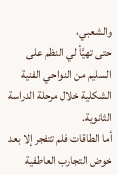والشعبي،
حتى تهيَّأ لي النظم على السليم من النواحي الفنية الشكلية خلال مرحلة الدراسة الثانوية.
أما الطاقات فلم تتفجر إلا بعد خوض التجارب العاطفية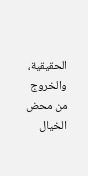الحقيقية،
والخروج من محض الخيال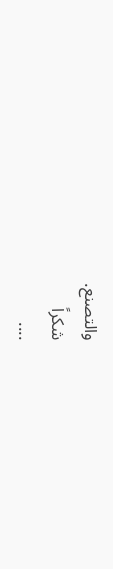والتصنع.
شكراً
....